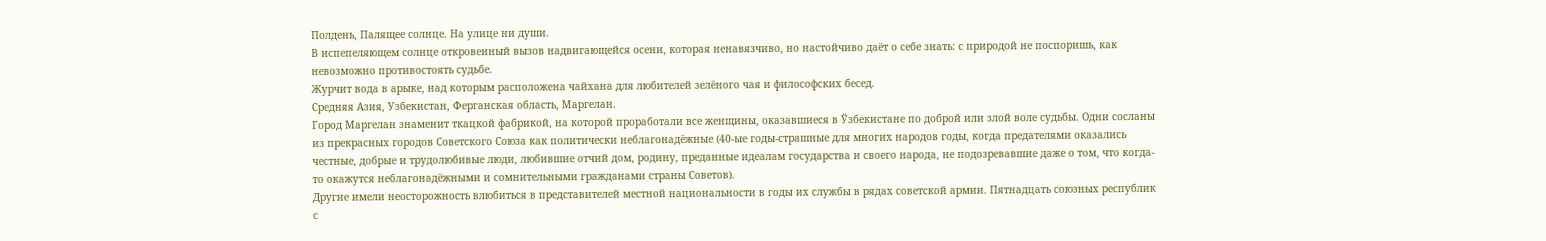Полдень, Палящее солнце. На улице ни души.
В испепеляющем солнце откровенный вызов надвигающейся осени, которая ненавязчиво, но настойчиво даёт о себе знать: с природой не поспоришь, как невозможно противостоять судьбе.
Журчит вода в арыке, над которым расположена чайхана для любителей зелёного чая и философских бесед.
Средняя Азия, Узбекистан, Ферганская область, Маргелан.
Город Маргелан знаменит ткацкой фабрикой, на которой проработали все женщины, оказавшиеся в Ўзбекистане по доброй или злой воле судьбы. Одни сосланы из прекрасных городов Советского Союза как политически неблагонадёжные (40-ые годы-страшные для многих народов годы, когда предателями оказались честные, добрые и трудолюбивые люди, любившие отчий дом, родину, преданные идеалам государства и своего народа, не подозревавшие даже о том, что когда-то окажутся неблагонадёжными и сомнительными гражданами страны Советов).
Другие имели неосторожность влюбиться в представителей местной национальности в годы их службы в рядах советской армии. Пятнадцать союзных республик с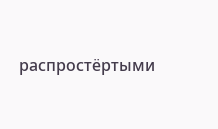распростёртыми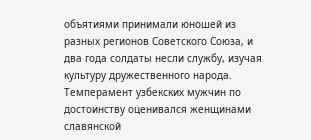объятиями принимали юношей из разных регионов Советского Союза, и два года солдаты несли службу, изучая культуру дружественного народа.
Темперамент узбекских мужчин по достоинству оценивался женщинами славянской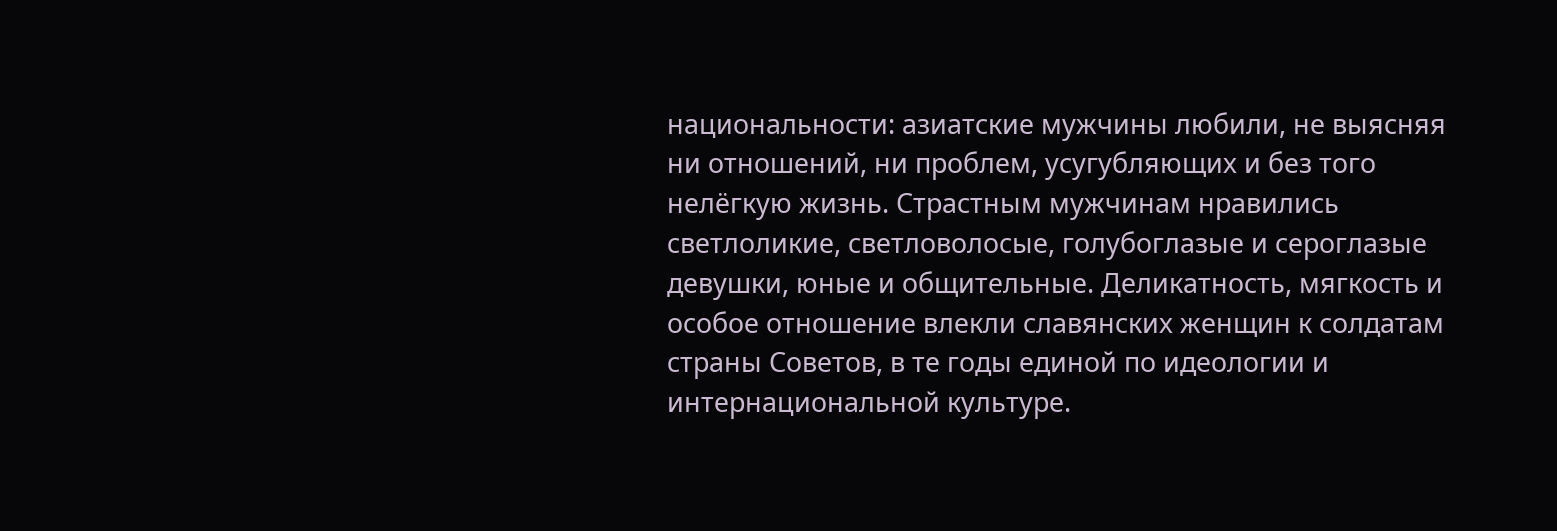национальности: азиатские мужчины любили, не выясняя ни отношений, ни проблем, усугубляющих и без того нелёгкую жизнь. Страстным мужчинам нравились светлоликие, светловолосые, голубоглазые и сероглазые девушки, юные и общительные. Деликатность, мягкость и особое отношение влекли славянских женщин к солдатам страны Советов, в те годы единой по идеологии и интернациональной культуре.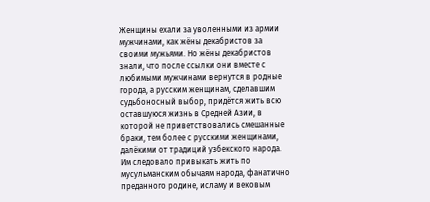Женщины ехали за уволенными из армии мужчинами, как жёны декабристов за своими мужьями. Но жёны декабристов знали, что после ссылки они вместе с любимыми мужчинами вернутся в родные города, а русским женщинам, сделавшим судьбоносный выбор, придётся жить всю оставшуюся жизнь в Средней Азии, в которой не приветствовались смешанные браки, тем более с русскими женщинами, далёкими от традиций узбекского народа.
Им следовало привыкать жить по мусульманским обычаям народа, фанатично преданного родине, исламу и вековым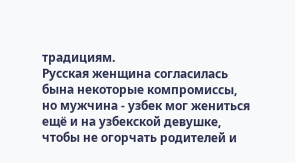традициям.
Русская женщина согласилась бына некоторые компромиссы, но мужчина - узбек мог жениться ещё и на узбекской девушке, чтобы не огорчать родителей и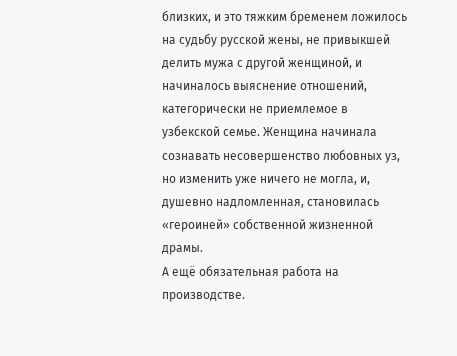близких, и это тяжким бременем ложилось на судьбу русской жены, не привыкшей делить мужа с другой женщиной, и начиналось выяснение отношений, категорически не приемлемое в узбекской семье. Женщина начинала сознавать несовершенство любовных уз, но изменить уже ничего не могла, и, душевно надломленная, становилась «героиней» собственной жизненной драмы.
А ещё обязательная работа на производстве.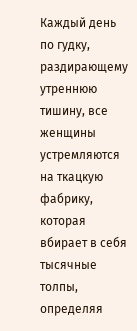Каждый день по гудку, раздирающему утреннюю тишину, все женщины устремляются на ткацкую фабрику, которая вбирает в себя тысячные толпы, определяя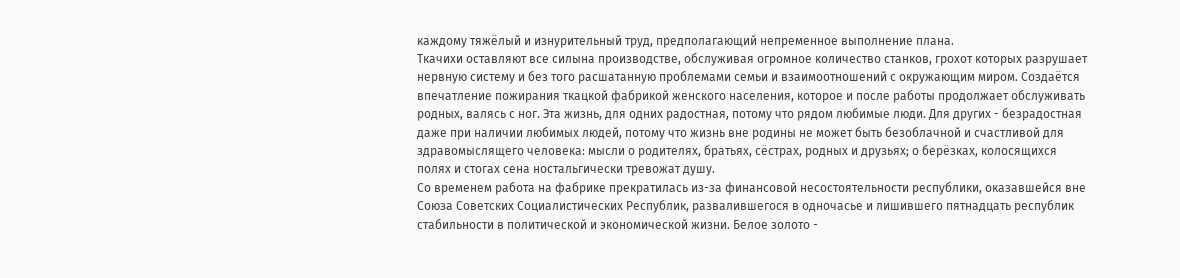каждому тяжёлый и изнурительный труд, предполагающий непременное выполнение плана.
Ткачихи оставляют все силына производстве, обслуживая огромное количество станков, грохот которых разрушает нервную систему и без того расшатанную проблемами семьи и взаимоотношений с окружающим миром. Создаётся впечатление пожирания ткацкой фабрикой женского населения, которое и после работы продолжает обслуживать родных, валясь с ног. Эта жизнь, для одних радостная, потому что рядом любимые люди. Для других - безрадостная даже при наличии любимых людей, потому что жизнь вне родины не может быть безоблачной и счастливой для здравомыслящего человека: мысли о родителях, братьях, сёстрах, родных и друзьях; о берёзках, колосящихся полях и стогах сена ностальгически тревожат душу.
Со временем работа на фабрике прекратилась из-за финансовой несостоятельности республики, оказавшейся вне Союза Советских Социалистических Республик, развалившегося в одночасье и лишившего пятнадцать республик стабильности в политической и экономической жизни. Белое золото -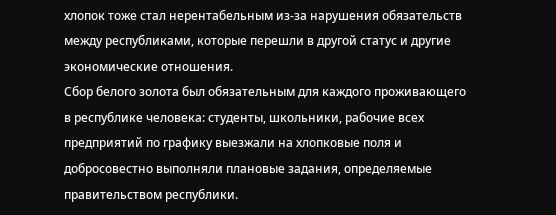хлопок тоже стал нерентабельным из-за нарушения обязательств между республиками, которые перешли в другой статус и другие экономические отношения.
Сбор белого золота был обязательным для каждого проживающего в республике человека: студенты, школьники, рабочие всех предприятий по графику выезжали на хлопковые поля и добросовестно выполняли плановые задания, определяемые правительством республики.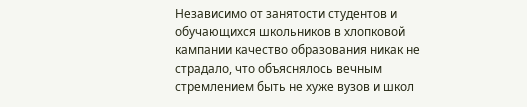Независимо от занятости студентов и обучающихся школьников в хлопковой кампании качество образования никак не страдало, что объяснялось вечным стремлением быть не хуже вузов и школ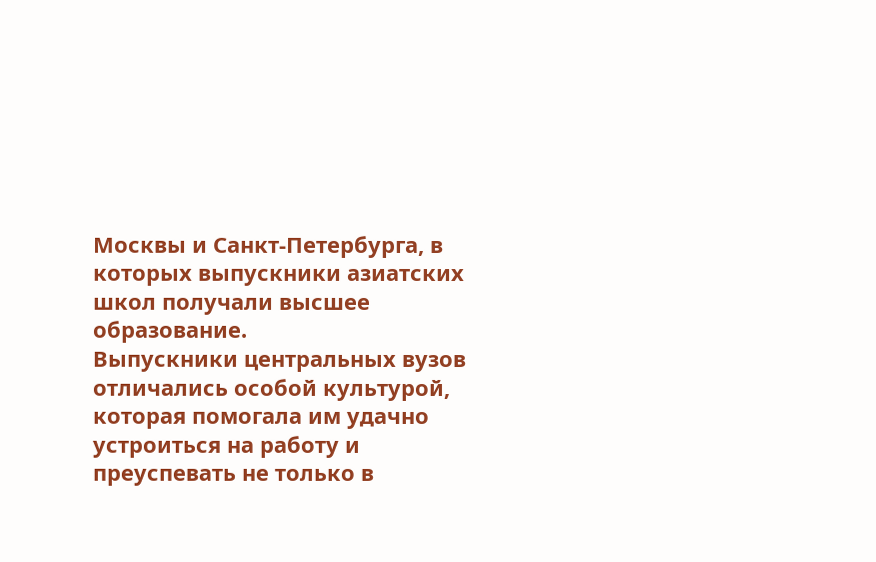Москвы и Санкт-Петербурга, в которых выпускники азиатских школ получали высшее образование.
Выпускники центральных вузов отличались особой культурой, которая помогала им удачно устроиться на работу и преуспевать не только в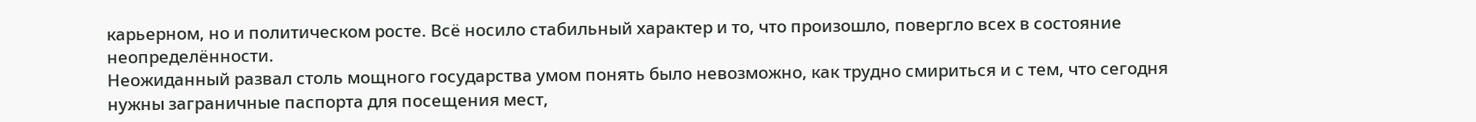карьерном, но и политическом росте. Всё носило стабильный характер и то, что произошло, повергло всех в состояние неопределённости.
Неожиданный развал столь мощного государства умом понять было невозможно, как трудно смириться и с тем, что сегодня нужны заграничные паспорта для посещения мест,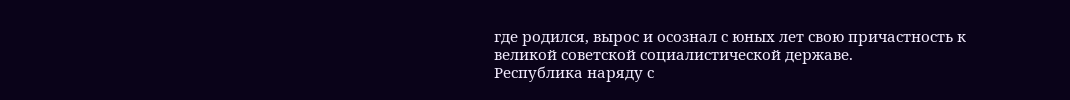где родился, вырос и осознал с юных лет свою причастность к великой советской социалистической державе.
Республика наряду с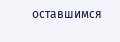оставшимся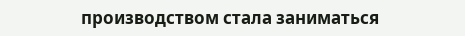производством стала заниматься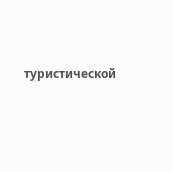туристической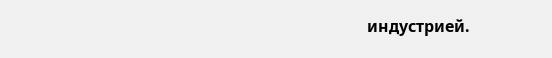индустрией.